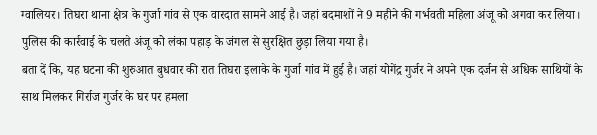ग्वालियर। तिघरा थाना क्षेत्र के गुर्जा गांव से एक वारदात सामने आई है। जहां बदमाशों ने 9 महीने की गर्भवती महिला अंजू को अगवा कर लिया। पुलिस की कार्रवाई के चलते अंजू को लंका पहाड़ के जंगल से सुरक्षित छुड़ा लिया गया है।
बता दें कि, यह घटना की शुरुआत बुधवार की रात तिघरा इलाके के गुर्जा गांव में हुई है। जहां योगेंद्र गुर्जर ने अपने एक दर्जन से अधिक साथियों के साथ मिलकर गिर्राज गुर्जर के घर पर हमला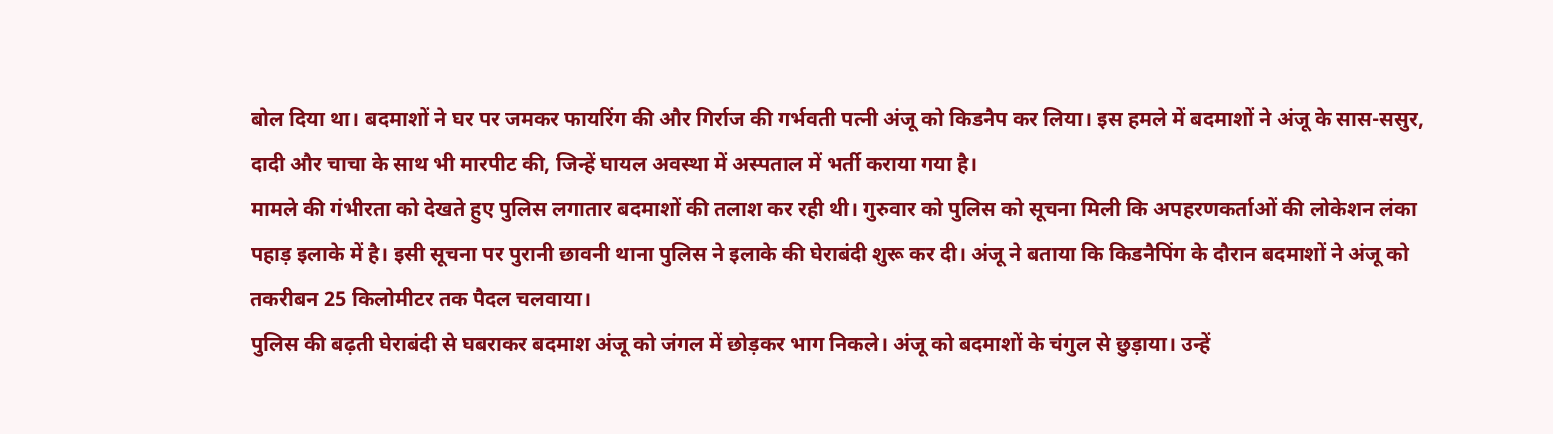बोल दिया था। बदमाशों ने घर पर जमकर फायरिंग की और गिर्राज की गर्भवती पत्नी अंजू को किडनैप कर लिया। इस हमले में बदमाशों ने अंजू के सास-ससुर, दादी और चाचा के साथ भी मारपीट की, जिन्हें घायल अवस्था में अस्पताल में भर्ती कराया गया है।
मामले की गंभीरता को देखते हुए पुलिस लगातार बदमाशों की तलाश कर रही थी। गुरुवार को पुलिस को सूचना मिली कि अपहरणकर्ताओं की लोकेशन लंका पहाड़ इलाके में है। इसी सूचना पर पुरानी छावनी थाना पुलिस ने इलाके की घेराबंदी शुरू कर दी। अंजू ने बताया कि किडनैपिंग के दौरान बदमाशों ने अंजू को तकरीबन 25 किलोमीटर तक पैदल चलवाया।
पुलिस की बढ़ती घेराबंदी से घबराकर बदमाश अंजू को जंगल में छोड़कर भाग निकले। अंजू को बदमाशों के चंगुल से छुड़ाया। उन्हें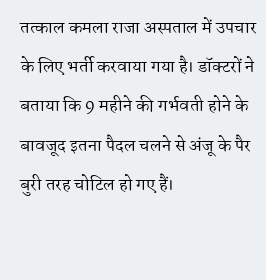तत्काल कमला राजा अस्पताल में उपचार के लिए भर्ती करवाया गया है। डॉक्टरों ने बताया कि 9 महीने की गर्भवती होने के बावजूद इतना पैदल चलने से अंजू के पैर बुरी तरह चोटिल हो गए हैं।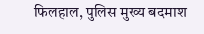फिलहाल, पुलिस मुख्य बदमाश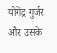योगेंद्र गुर्जर और उसके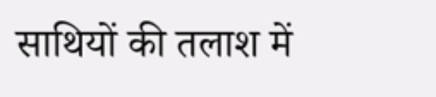साथियों की तलाश में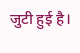जुटी हुई है।